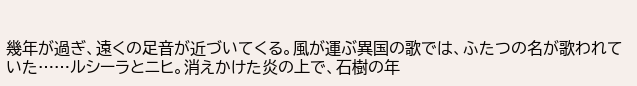幾年が過ぎ、遠くの足音が近づいてくる。風が運ぶ異国の歌では、ふたつの名が歌われていた……ルシーラとニヒ。消えかけた炎の上で、石樹の年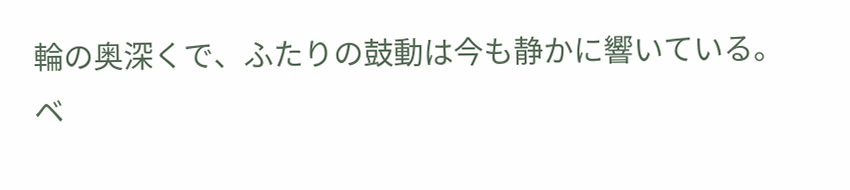輪の奥深くで、ふたりの鼓動は今も静かに響いている。
ベ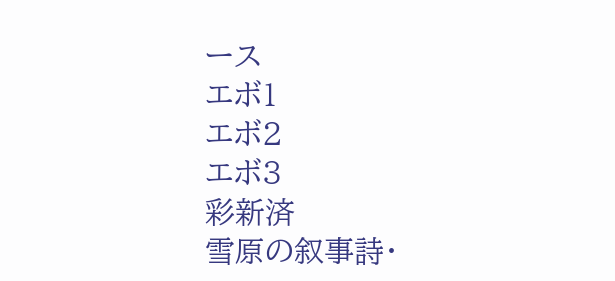ース
エボ1
エボ2
エボ3
彩新済
雪原の叙事詩・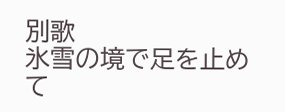別歌
氷雪の境で足を止めて